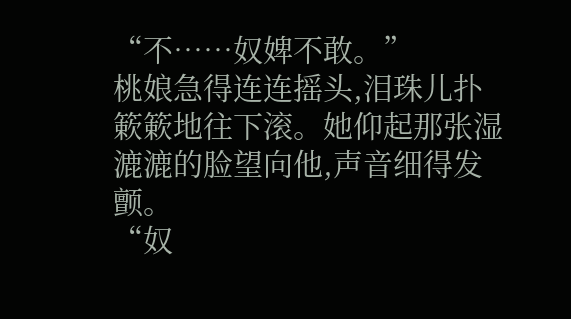“不……奴婢不敢。”
桃娘急得连连摇头,泪珠儿扑簌簌地往下滚。她仰起那张湿漉漉的脸望向他,声音细得发颤。
“奴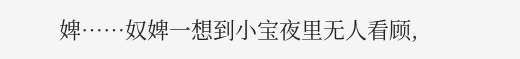婢……奴婢一想到小宝夜里无人看顾,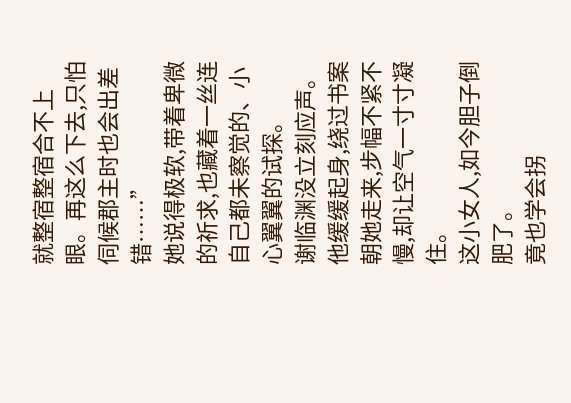就整宿整宿合不上眼。再这么下去,只怕伺候郡主时也会出差错……”
她说得极软,带着卑微的祈求,也藏着一丝连自己都未察觉的、小心翼翼的试探。
谢临渊没立刻应声。
他缓缓起身,绕过书案朝她走来,步幅不紧不慢,却让空气一寸寸凝住。
这小女人,如今胆子倒肥了。
竟也学会拐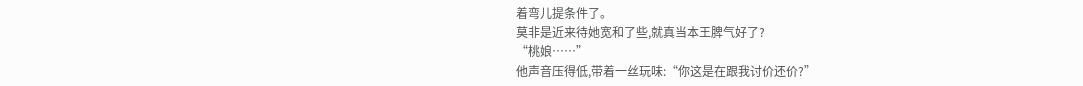着弯儿提条件了。
莫非是近来待她宽和了些,就真当本王脾气好了?
“桃娘……”
他声音压得低,带着一丝玩味:“你这是在跟我讨价还价?”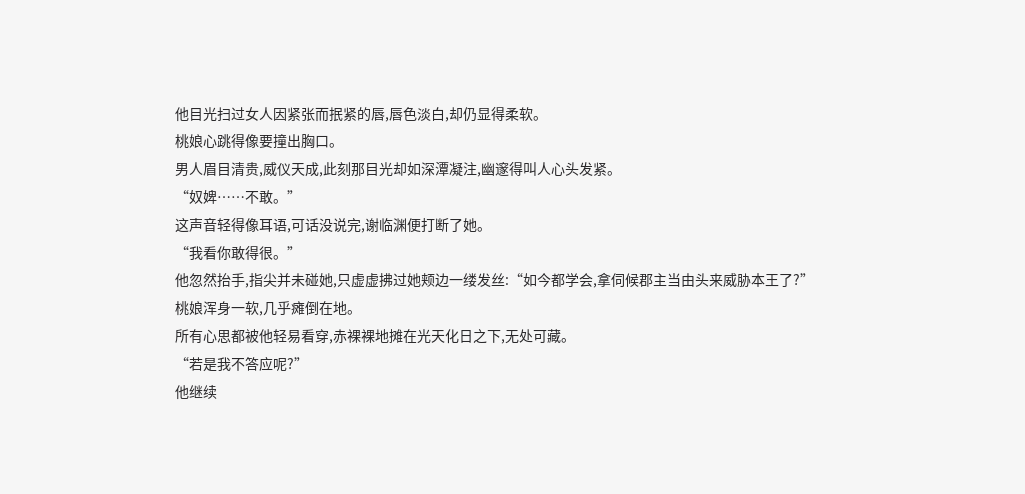他目光扫过女人因紧张而抿紧的唇,唇色淡白,却仍显得柔软。
桃娘心跳得像要撞出胸口。
男人眉目清贵,威仪天成,此刻那目光却如深潭凝注,幽邃得叫人心头发紧。
“奴婢……不敢。”
这声音轻得像耳语,可话没说完,谢临渊便打断了她。
“我看你敢得很。”
他忽然抬手,指尖并未碰她,只虚虚拂过她颊边一缕发丝:“如今都学会,拿伺候郡主当由头来威胁本王了?”
桃娘浑身一软,几乎瘫倒在地。
所有心思都被他轻易看穿,赤裸裸地摊在光天化日之下,无处可藏。
“若是我不答应呢?”
他继续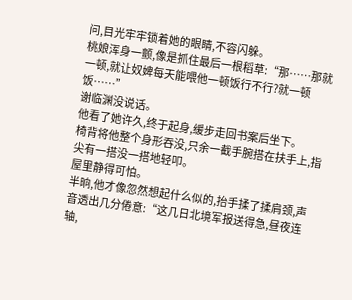问,目光牢牢锁着她的眼睛,不容闪躲。
桃娘浑身一颤,像是抓住最后一根稻草:“那……那就一顿,就让奴婢每天能喂他一顿饭行不行?就一顿饭……”
谢临渊没说话。
他看了她许久,终于起身,缓步走回书案后坐下。
椅背将他整个身形吞没,只余一截手腕搭在扶手上,指尖有一搭没一搭地轻叩。
屋里静得可怕。
半晌,他才像忽然想起什么似的,抬手揉了揉肩颈,声音透出几分倦意:“这几日北境军报送得急,昼夜连轴,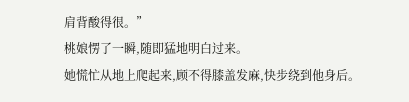肩背酸得很。”
桃娘愣了一瞬,随即猛地明白过来。
她慌忙从地上爬起来,顾不得膝盖发麻,快步绕到他身后。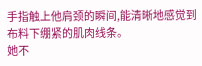手指触上他肩颈的瞬间,能清晰地感觉到布料下绷紧的肌肉线条。
她不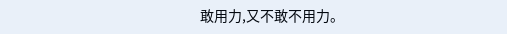敢用力,又不敢不用力。